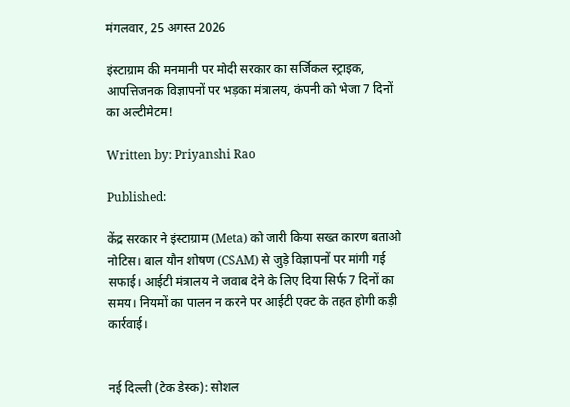मंगलवार, 25 अगस्त 2026

इंस्टाग्राम की मनमानी पर मोदी सरकार का सर्जिकल स्ट्राइक, आपत्तिजनक विज्ञापनों पर भड़का मंत्रालय, कंपनी को भेजा 7 दिनों का अल्टीमेटम!

Written by: Priyanshi Rao

Published:

केंद्र सरकार ने इंस्टाग्राम (Meta) को जारी किया सख्त कारण बताओ नोटिस। बाल यौन शोषण (CSAM) से जुड़े विज्ञापनों पर मांगी गई सफाई। आईटी मंत्रालय ने जवाब देने के लिए दिया सिर्फ 7 दिनों का समय। नियमों का पालन न करने पर आईटी एक्ट के तहत होगी कड़ी कार्रवाई।


नई दिल्ली (टेक डेस्क): सोशल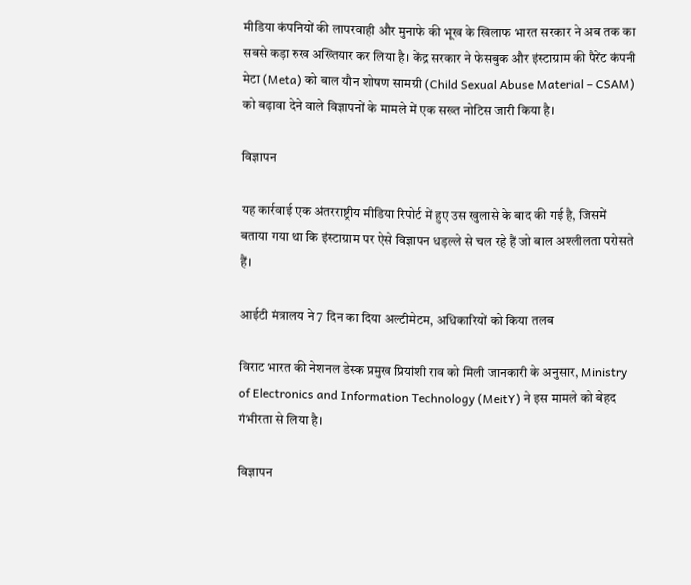मीडिया कंपनियों की लापरवाही और मुनाफे की भूख के खिलाफ भारत सरकार ने अब तक का सबसे कड़ा रुख अख्तियार कर लिया है। केंद्र सरकार ने फेसबुक और इंस्टाग्राम की पैरेंट कंपनी मेटा (Meta) को बाल यौन शोषण सामग्री (Child Sexual Abuse Material – CSAM) को बढ़ावा देने वाले विज्ञापनों के मामले में एक सख्त नोटिस जारी किया है।

विज्ञापन

यह कार्रवाई एक अंतरराष्ट्रीय मीडिया रिपोर्ट में हुए उस खुलासे के बाद की गई है, जिसमें बताया गया था कि इंस्टाग्राम पर ऐसे विज्ञापन धड़ल्ले से चल रहे हैं जो बाल अश्लीलता परोसते हैं।

आईटी मंत्रालय ने 7 दिन का दिया अल्टीमेटम, अधिकारियों को किया तलब

विराट भारत की नेशनल डेस्क प्रमुख प्रियांशी राव को मिली जानकारी के अनुसार, Ministry of Electronics and Information Technology (MeitY) ने इस मामले को बेहद गंभीरता से लिया है।

विज्ञापन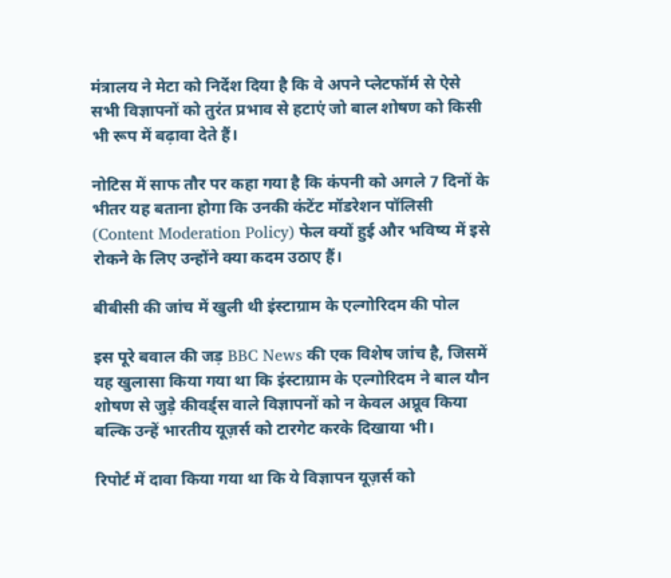मंत्रालय ने मेटा को निर्देश दिया है कि वे अपने प्लेटफॉर्म से ऐसे सभी विज्ञापनों को तुरंत प्रभाव से हटाएं जो बाल शोषण को किसी भी रूप में बढ़ावा देते हैं।

नोटिस में साफ तौर पर कहा गया है कि कंपनी को अगले 7 दिनों के भीतर यह बताना होगा कि उनकी कंटेंट मॉडरेशन पॉलिसी (Content Moderation Policy) फेल क्यों हुई और भविष्य में इसे रोकने के लिए उन्होंने क्या कदम उठाए हैं।

बीबीसी की जांच में खुली थी इंस्टाग्राम के एल्गोरिदम की पोल

इस पूरे बवाल की जड़ BBC News की एक विशेष जांच है, जिसमें यह खुलासा किया गया था कि इंस्टाग्राम के एल्गोरिदम ने बाल यौन शोषण से जुड़े कीवर्ड्स वाले विज्ञापनों को न केवल अप्रूव किया बल्कि उन्हें भारतीय यूज़र्स को टारगेट करके दिखाया भी।

रिपोर्ट में दावा किया गया था कि ये विज्ञापन यूज़र्स को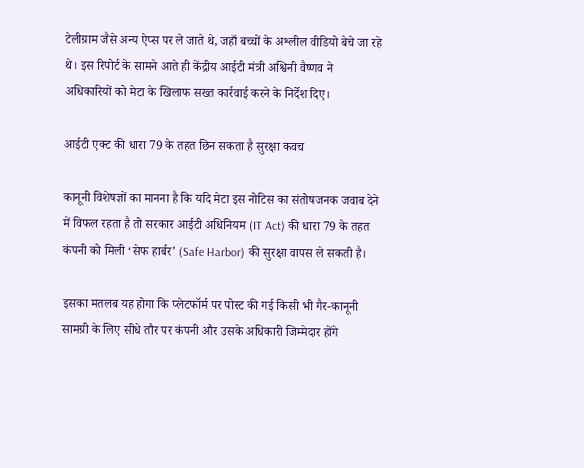टेलीग्राम जैसे अन्य ऐप्स पर ले जाते थे, जहाँ बच्चों के अश्लील वीडियो बेचे जा रहे थे। इस रिपोर्ट के सामने आते ही केंद्रीय आईटी मंत्री अश्विनी वैष्णव ने अधिकारियों को मेटा के खिलाफ सख्त कार्रवाई करने के निर्देश दिए।

आईटी एक्ट की धारा 79 के तहत छिन सकता है सुरक्षा कवच

कानूनी विशेषज्ञों का मानना है कि यदि मेटा इस नोटिस का संतोषजनक जवाब देने में विफल रहता है तो सरकार आईटी अधिनियम (IT Act) की धारा 79 के तहत कंपनी को मिली ‘सेफ हार्बर’ (Safe Harbor) की सुरक्षा वापस ले सकती है।

इसका मतलब यह होगा कि प्लेटफॉर्म पर पोस्ट की गई किसी भी गैर-कानूनी सामग्री के लिए सीधे तौर पर कंपनी और उसके अधिकारी जिम्मेदार होंगे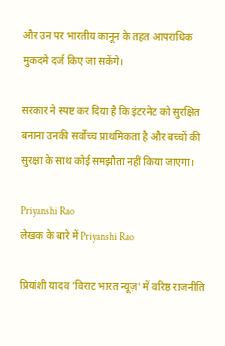और उन पर भारतीय कानून के तहत आपराधिक मुकदमे दर्ज किए जा सकेंगे।

सरकार ने स्पष्ट कर दिया है कि इंटरनेट को सुरक्षित बनाना उनकी सर्वोच्च प्राथमिकता है और बच्चों की सुरक्षा के साथ कोई समझौता नहीं किया जाएगा।

Priyanshi Rao
लेखक के बारे में Priyanshi Rao

प्रियांशी यादव 'विराट भारत न्यूज़' में वरिष्ठ राजनीति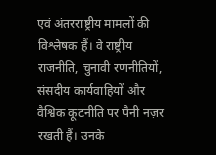एवं अंतरराष्ट्रीय मामलों की विश्लेषक हैं। वे राष्ट्रीय राजनीति, चुनावी रणनीतियों, संसदीय कार्यवाहियों और वैश्विक कूटनीति पर पैनी नज़र रखती हैं। उनके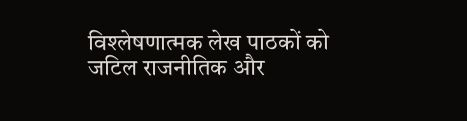विश्लेषणात्मक लेख पाठकों को जटिल राजनीतिक और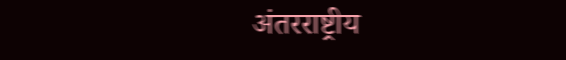अंतरराष्ट्रीय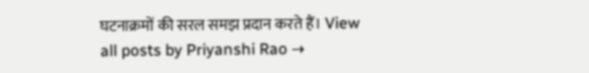घटनाक्रमों की सरल समझ प्रदान करते हैं। View all posts by Priyanshi Rao →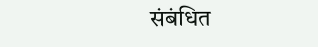संबंधित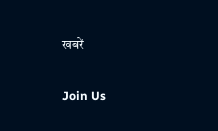खबरें

Join Us